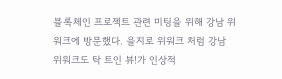블록체인 프로젝트 관련 미팅을 위해 강남 위워크에 방문했다. 을지로 위워크 처럼 강남 위워크도 탁 트인 뷰!가 인상적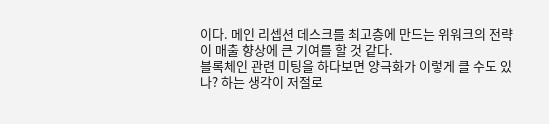이다. 메인 리셉션 데스크를 최고층에 만드는 위워크의 전략이 매출 향상에 큰 기여를 할 것 같다.
블록체인 관련 미팅을 하다보면 양극화가 이렇게 클 수도 있나? 하는 생각이 저절로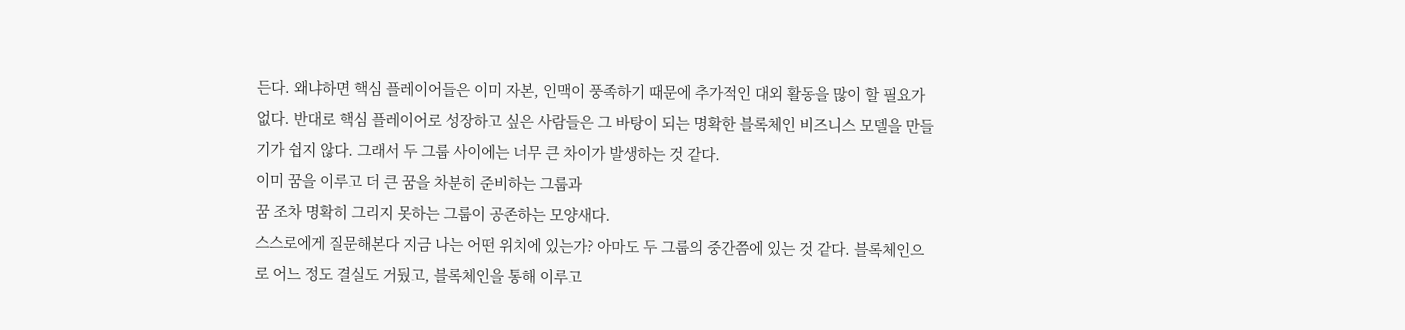든다. 왜냐하면 핵심 플레이어들은 이미 자본, 인맥이 풍족하기 때문에 추가적인 대외 활동을 많이 할 필요가 없다. 반대로 핵심 플레이어로 성장하고 싶은 사람들은 그 바탕이 되는 명확한 블록체인 비즈니스 모델을 만들기가 쉽지 않다. 그래서 두 그룹 사이에는 너무 큰 차이가 발생하는 것 같다.
이미 꿈을 이루고 더 큰 꿈을 차분히 준비하는 그룹과
꿈 조차 명확히 그리지 못하는 그룹이 공존하는 모양새다.
스스로에게 질문해본다 지금 나는 어떤 위치에 있는가? 아마도 두 그룹의 중간쯤에 있는 것 같다. 블록체인으로 어느 정도 결실도 거뒀고, 블록체인을 통해 이루고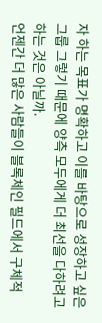자 하는 목표가 명확하고 이를 바탕으로 성장하고 싶은 그룹 그렇기 때문에 양측 모두에게 더 최선을 다하려고 하는 것은 아닐까.
언젠간 더 많은 사람들이 블록체인 필드에서 구체적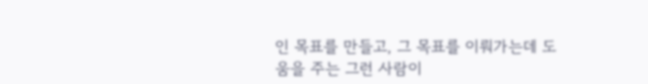인 목표를 만들고, 그 목표를 이뤄가는데 도움을 주는 그런 사람이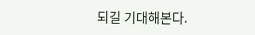되길 기대해본다.